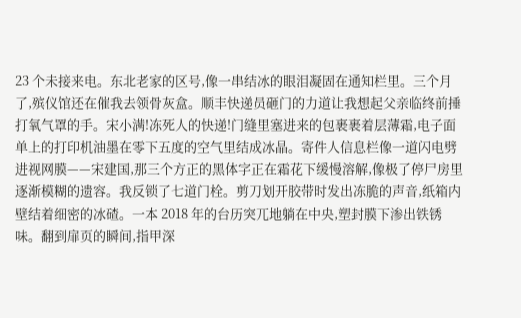23 个未接来电。东北老家的区号,像一串结冰的眼泪凝固在通知栏里。三个月了,殡仪馆还在催我去领骨灰盒。顺丰快递员砸门的力道让我想起父亲临终前捶打氧气罩的手。宋小满!冻死人的快递!门缝里塞进来的包裹裹着层薄霜,电子面单上的打印机油墨在零下五度的空气里结成冰晶。寄件人信息栏像一道闪电劈进视网膜——宋建国,那三个方正的黑体字正在霜花下缓慢溶解,像极了停尸房里逐渐模糊的遗容。我反锁了七道门栓。剪刀划开胶带时发出冻脆的声音,纸箱内壁结着细密的冰碴。一本 2018 年的台历突兀地躺在中央,塑封膜下渗出铁锈味。翻到扉页的瞬间,指甲深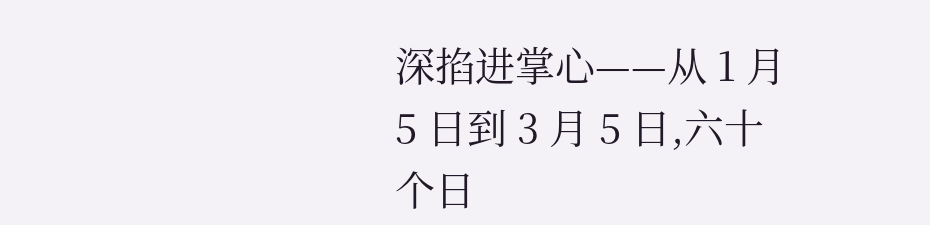深掐进掌心——从 1 月 5 日到 3 月 5 日,六十个日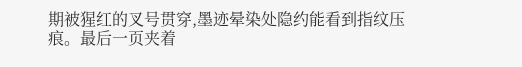期被猩红的叉号贯穿,墨迹晕染处隐约能看到指纹压痕。最后一页夹着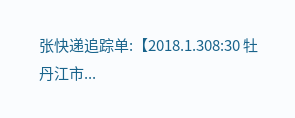张快递追踪单:【2018.1.308:30 牡丹江市...